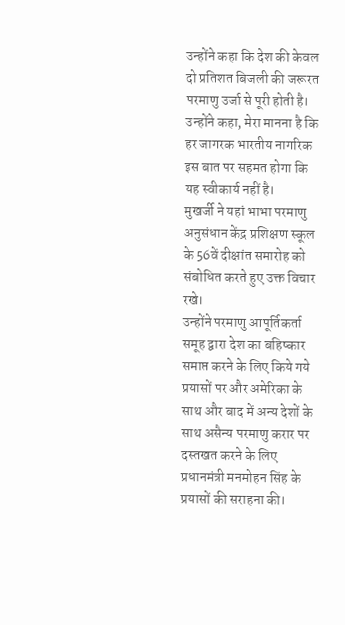उन्होंने कहा कि देश की केवल दो प्रतिशत बिजली की जरूरत परमाणु उर्जा से पूरी होती है। उन्होंने कहा, मेरा मानना है कि हर जागरक भारतीय नागरिक इस बात पर सहमत होगा कि यह स्वीकार्य नहीं है।
मुखर्जी ने यहां भाभा परमाणु अनुसंधान केंद्र प्रशिक्षण स्कूल के 56वें दीक्षांत समारोह को संबोधित करते हुए उक्त विचार रखे।
उन्होंने परमाणु आपूर्तिकर्ता समूह द्वारा देश का बहिष्कार समाप्त करने के लिए किये गये प्रयासों पर और अमेरिका के साथ और बाद में अन्य देशों के साथ असैन्य परमाणु करार पर दस्तखत करने के लिए प्रधानमंत्री मनमोहन सिंह के प्रयासों की सराहना की।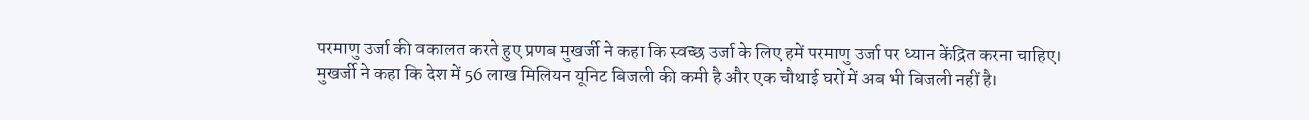परमाणु उर्जा की वकालत करते हुए प्रणब मुखर्जी ने कहा कि स्वच्छ उर्जा के लिए हमें परमाणु उर्जा पर ध्यान केंद्रित करना चाहिए।
मुखर्जी ने कहा कि देश में 56 लाख मिलियन यूनिट बिजली की कमी है और एक चौथाई घरों में अब भी बिजली नहीं है।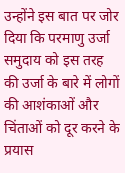उन्होंने इस बात पर जोर दिया कि परमाणु उर्जा समुदाय को इस तरह की उर्जा के बारे में लोगों की आशंकाओं और चिंताओं को दूर करने के प्रयास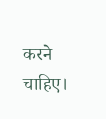करने चाहिए।